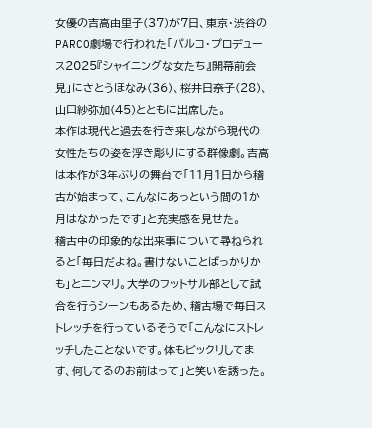女優の吉高由里子(37)が7日、東京・渋谷のPARCO劇場で行われた「パルコ・プロデュース2025『シャイニングな女たち』開幕前会見」にさとうほなみ(36)、桜井日奈子(28)、山口紗弥加(45)とともに出席した。
本作は現代と過去を行き来しながら現代の女性たちの姿を浮き彫りにする群像劇。吉高は本作が3年ぶりの舞台で「11月1日から稽古が始まって、こんなにあっという間の1か月はなかったです」と充実感を見せた。
稽古中の印象的な出来事について尋ねられると「毎日だよね。書けないことばっかりかも」とニンマリ。大学のフットサル部として試合を行うシーンもあるため、稽古場で毎日ストレッチを行っているそうで「こんなにストレッチしたことないです。体もビックリしてます、何してるのお前はって」と笑いを誘った。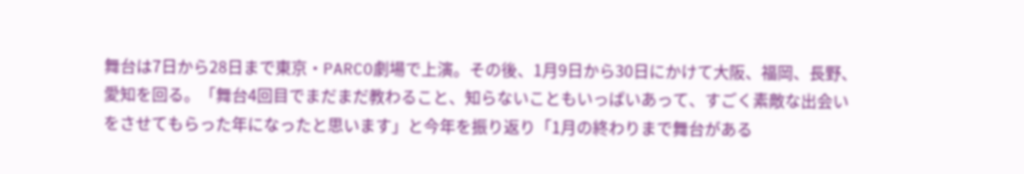舞台は7日から28日まで東京・PARCO劇場で上演。その後、1月9日から30日にかけて大阪、福岡、長野、愛知を回る。「舞台4回目でまだまだ教わること、知らないこともいっぱいあって、すごく素敵な出会いをさせてもらった年になったと思います」と今年を振り返り「1月の終わりまで舞台がある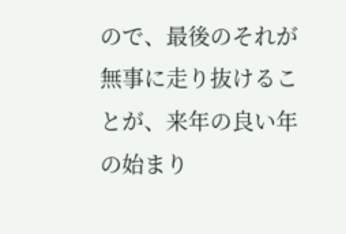ので、最後のそれが無事に走り抜けることが、来年の良い年の始まり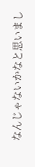なんじゃないかなと思いまし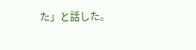た」と話した。